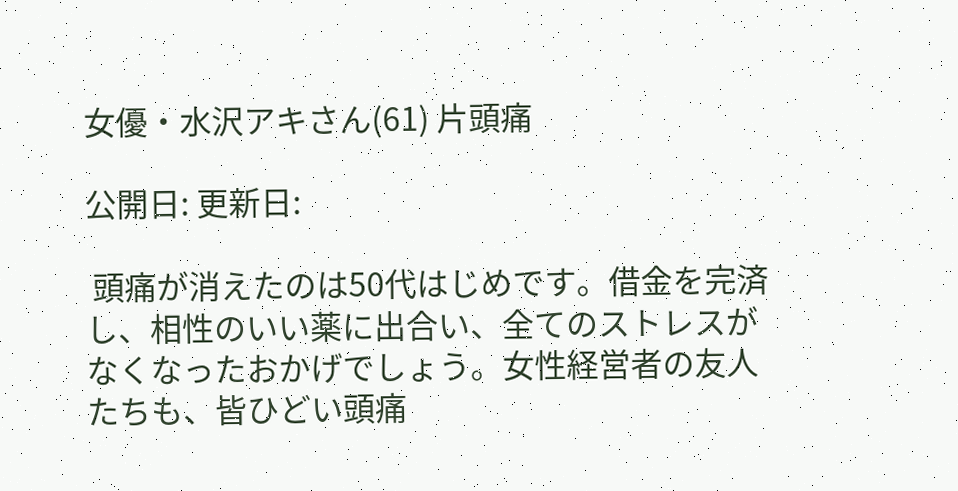女優・水沢アキさん(61) 片頭痛

公開日: 更新日:

 頭痛が消えたのは50代はじめです。借金を完済し、相性のいい薬に出合い、全てのストレスがなくなったおかげでしょう。女性経営者の友人たちも、皆ひどい頭痛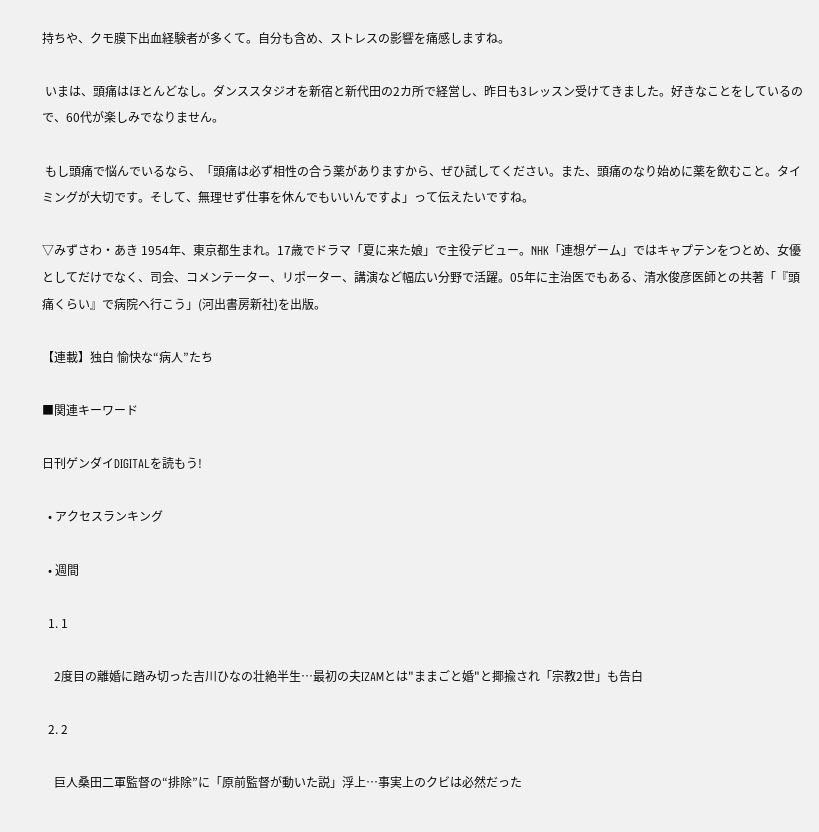持ちや、クモ膜下出血経験者が多くて。自分も含め、ストレスの影響を痛感しますね。

 いまは、頭痛はほとんどなし。ダンススタジオを新宿と新代田の2カ所で経営し、昨日も3レッスン受けてきました。好きなことをしているので、60代が楽しみでなりません。

 もし頭痛で悩んでいるなら、「頭痛は必ず相性の合う薬がありますから、ぜひ試してください。また、頭痛のなり始めに薬を飲むこと。タイミングが大切です。そして、無理せず仕事を休んでもいいんですよ」って伝えたいですね。

▽みずさわ・あき 1954年、東京都生まれ。17歳でドラマ「夏に来た娘」で主役デビュー。NHK「連想ゲーム」ではキャプテンをつとめ、女優としてだけでなく、司会、コメンテーター、リポーター、講演など幅広い分野で活躍。05年に主治医でもある、清水俊彦医師との共著「『頭痛くらい』で病院へ行こう」(河出書房新社)を出版。

【連載】独白 愉快な“病人”たち

■関連キーワード

日刊ゲンダイDIGITALを読もう!

  • アクセスランキング

  • 週間

  1. 1

    2度目の離婚に踏み切った吉川ひなの壮絶半生…最初の夫IZAMとは"ままごと婚"と揶揄され「宗教2世」も告白

  2. 2

    巨人桑田二軍監督の“排除”に「原前監督が動いた説」浮上…事実上のクビは必然だった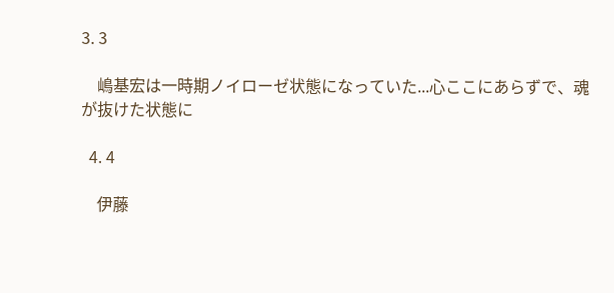3. 3

    嶋基宏は一時期ノイローゼ状態になっていた...心ここにあらずで、魂が抜けた状態に

  4. 4

    伊藤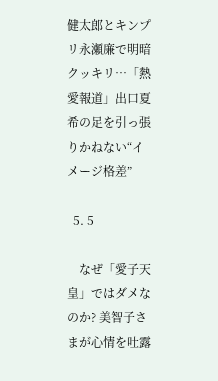健太郎とキンプリ永瀬廉で明暗クッキリ…「熱愛報道」出口夏希の足を引っ張りかねない“イメージ格差”

  5. 5

    なぜ「愛子天皇」ではダメなのか? 美智子さまが心情を吐露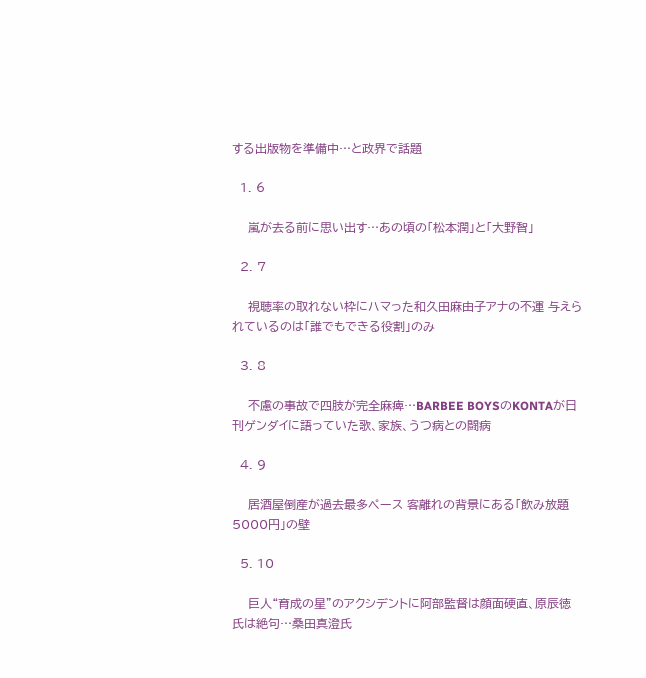する出版物を準備中…と政界で話題

  1. 6

    嵐が去る前に思い出す…あの頃の「松本潤」と「大野智」

  2. 7

    視聴率の取れない枠にハマった和久田麻由子アナの不運 与えられているのは「誰でもできる役割」のみ

  3. 8

    不慮の事故で四肢が完全麻痺…BARBEE BOYSのKONTAが日刊ゲンダイに語っていた歌、家族、うつ病との闘病

  4. 9

    居酒屋倒産が過去最多ペース 客離れの背景にある「飲み放題5000円」の壁

  5. 10

    巨人“育成の星”のアクシデントに阿部監督は顔面硬直、原辰徳氏は絶句…桑田真澄氏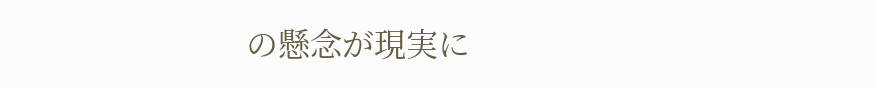の懸念が現実に